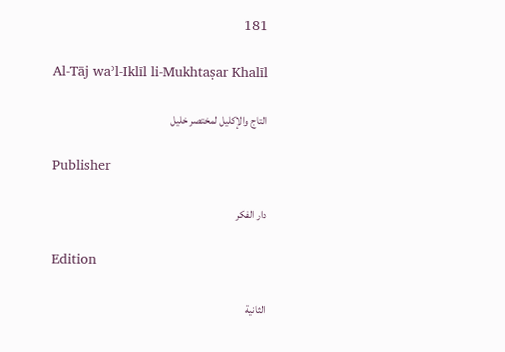181

Al-Tāj waʾl-Iklīl li-Mukhtaṣar Khalīl

التاج والإكليل لمختصر خليل

Publisher

دار الفكر

Edition

الثانية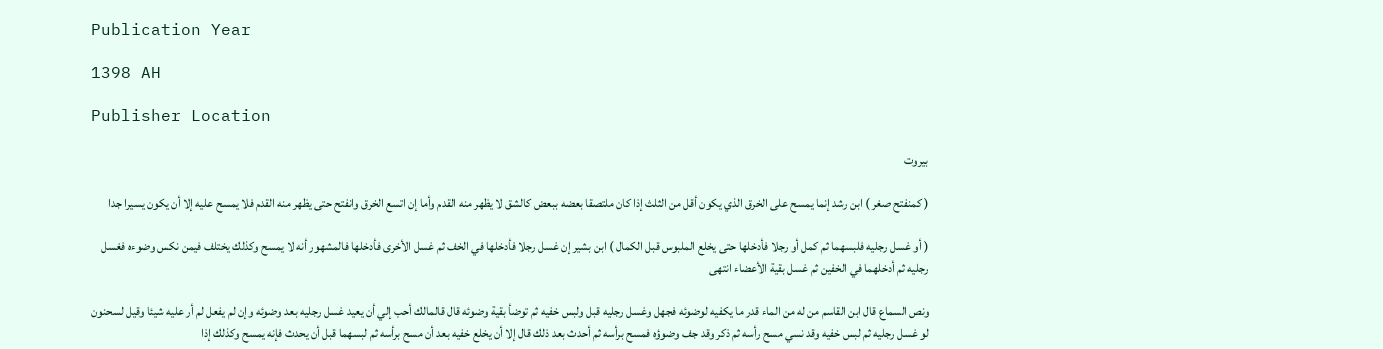Publication Year

1398 AH

Publisher Location

بيروت

( كمنفتح صغر ) ابن رشد إنما يمسح على الخرق الذي يكون أقل من الثلث إذا كان ملتصقا بعضه ببعض كالشق لا يظهر منه القدم وأما إن اتسع الخرق وانفتح حتى يظهر منه القدم فلا يمسح عليه إلا أن يكون يسيرا جدا

( أو غسل رجليه فلبسهما ثم كمل أو رجلا فأدخلها حتى يخلع الملبوس قبل الكمال ) ابن بشير إن غسل رجلا فأدخلها في الخف ثم غسل الأخرى فأدخلها فالمشهور أنه لا يمسح وكذلك يختلف فيمن نكس وضوءه فغسل رجليه ثم أدخلهما في الخفين ثم غسل بقية الأعضاء انتهى

ونص السماع قال ابن القاسم من له من الماء قدر ما يكفيه لوضوئه فجهل وغسل رجليه قبل ولبس خفيه ثم توضأ بقية وضوئه قال قالمالك أحب إلي أن يعيد غسل رجليه بعد وضوئه وإن لم يفعل لم أر عليه شيئا وقيل لسحنون لو غسل رجليه ثم لبس خفيه وقد نسي مسح رأسه ثم ذكر وقد جف وضوؤه فمسح برأسه ثم أحدث بعد ذلك قال إلا أن يخلع خفيه بعد أن مسح برأسه ثم لبسهما قبل أن يحدث فإنه يمسح وكذلك إذا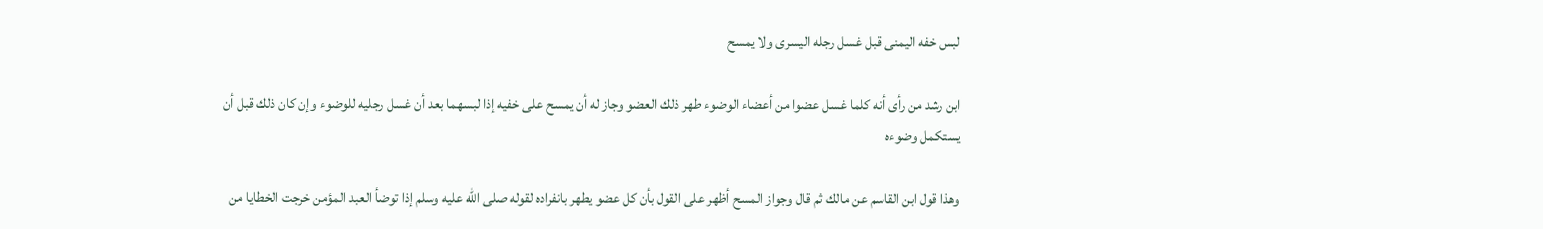لبس خفه اليمنى قبل غسل رجله اليسرى ولا يمسح

ابن رشد من رأى أنه كلما غسل عضوا من أعضاء الوضوء طهر ذلك العضو وجاز له أن يمسح على خفيه إذا لبسهما بعد أن غسل رجليه للوضوء وإن كان ذلك قبل أن يستكمل وضوءه

وهذا قول ابن القاسم عن مالك ثم قال وجواز المسح أظهر على القول بأن كل عضو يطهر بانفراده لقوله صلى الله عليه وسلم إذا توضأ العبد المؤمن خرجت الخطايا من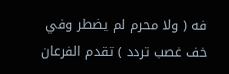فه ( ولا محرم لم يضطر وفي خف غصب تردد ) تقدم الفرعان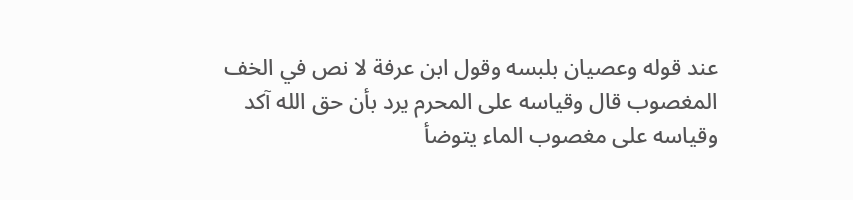عند قوله وعصيان بلبسه وقول ابن عرفة لا نص في الخف المغصوب قال وقياسه على المحرم يرد بأن حق الله آكد وقياسه على مغصوب الماء يتوضأ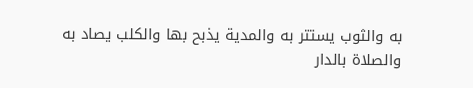به والثوب يستتر به والمدية يذبح بها والكلب يصاد به والصلاة بالدار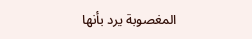المغصوبة يرد بأنها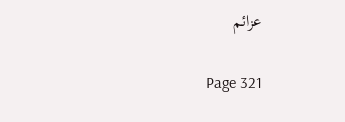عزائم

Page 321